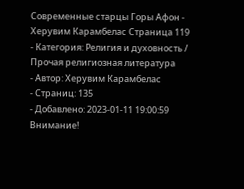Современные старцы Горы Афон - Херувим Карамбелас Страница 119
- Категория: Религия и духовность / Прочая религиозная литература
- Автор: Херувим Карамбелас
- Страниц: 135
- Добавлено: 2023-01-11 19:00:59
Внимание!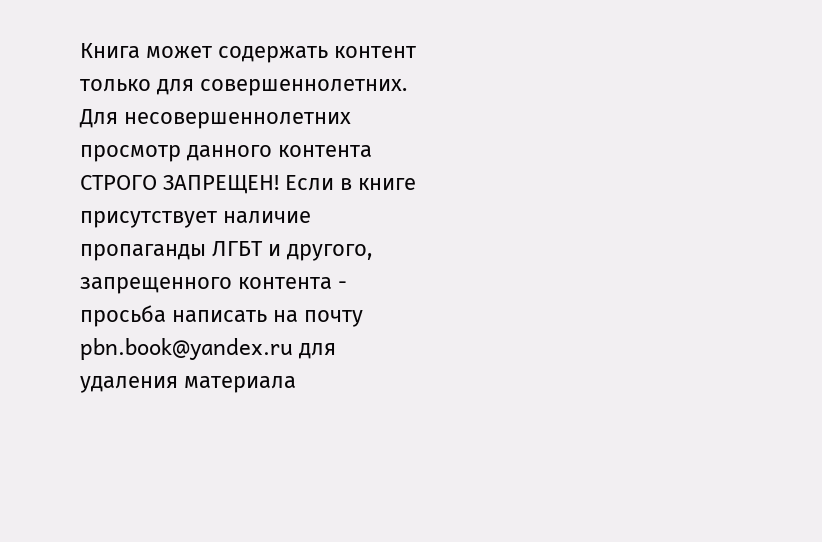Книга может содержать контент только для совершеннолетних. Для несовершеннолетних просмотр данного контента СТРОГО ЗАПРЕЩЕН! Если в книге присутствует наличие пропаганды ЛГБТ и другого, запрещенного контента - просьба написать на почту pbn.book@yandex.ru для удаления материала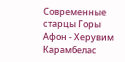Современные старцы Горы Афон - Херувим Карамбелас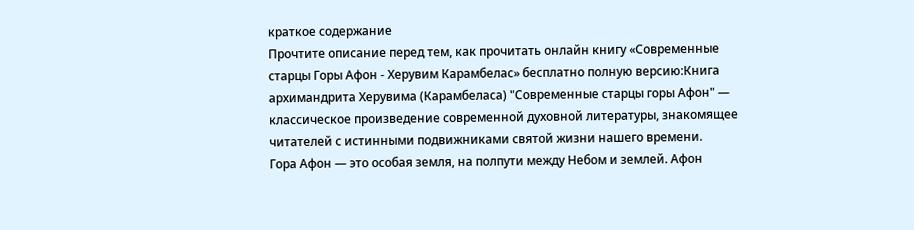краткое содержание
Прочтите описание перед тем, как прочитать онлайн книгу «Современные старцы Горы Афон - Херувим Карамбелас» бесплатно полную версию:Книга архимандрита Херувима (Карамбеласа) "Современные старцы горы Афон" — классическое произведение современной духовной литературы, знакомящее читателей с истинными подвижниками святой жизни нашего времени.
Гора Афон — это особая земля, на полпути между Небом и землей. Афон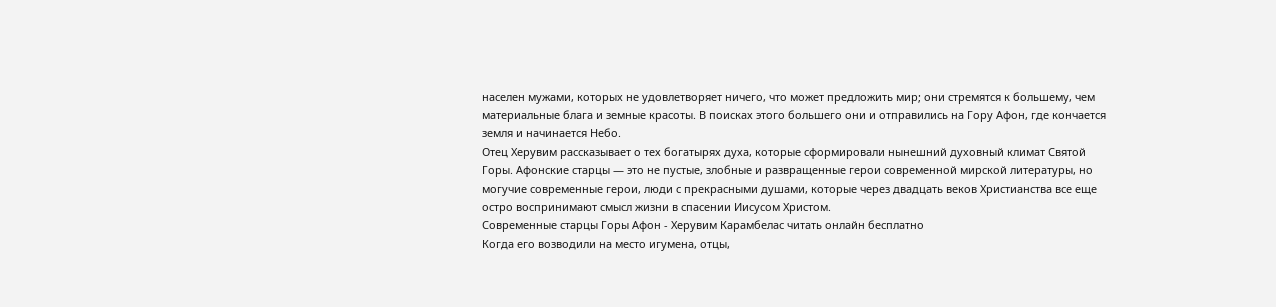населен мужами, которых не удовлетворяет ничего, что может предложить мир; они стремятся к большему, чем материальные блага и земные красоты. В поисках этого большего они и отправились на Гору Афон, где кончается земля и начинается Небо.
Отец Херувим рассказывает о тех богатырях духа, которые сформировали нынешний духовный климат Святой Горы. Афонские старцы — это не пустые, злобные и развращенные герои современной мирской литературы, но могучие современные герои, люди с прекрасными душами, которые через двадцать веков Христианства все еще остро воспринимают смысл жизни в спасении Иисусом Христом.
Современные старцы Горы Афон - Херувим Карамбелас читать онлайн бесплатно
Когда его возводили на место игумена, отцы,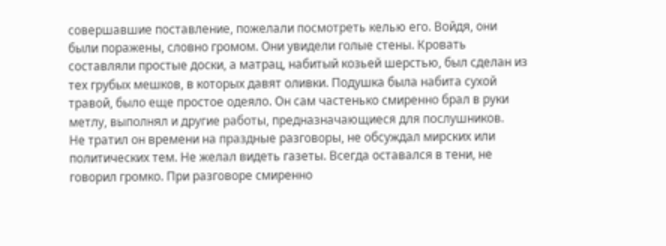совершавшие поставление, пожелали посмотреть келью его. Войдя, они были поражены, словно громом. Они увидели голые стены. Кровать составляли простые доски, а матрац, набитый козьей шерстью, был сделан из тех грубых мешков, в которых давят оливки. Подушка была набита сухой травой, было еще простое одеяло. Он сам частенько смиренно брал в руки метлу, выполнял и другие работы, предназначающиеся для послушников.
Не тратил он времени на праздные разговоры, не обсуждал мирских или политических тем. Не желал видеть газеты. Всегда оставался в тени, не говорил громко. При разговоре смиренно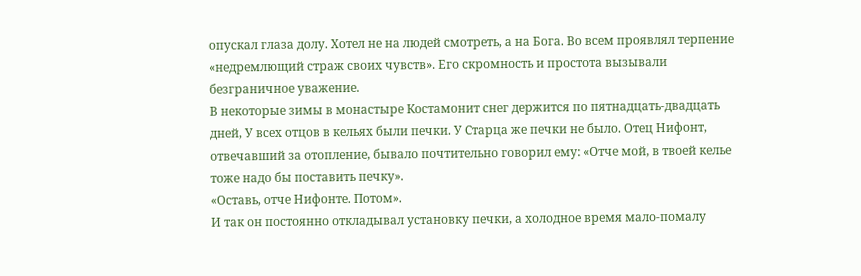опускал глаза долу. Хотел не на людей смотреть, а на Бога. Во всем проявлял терпение «недремлющий страж своих чувств». Его скромность и простота вызывали безграничное уважение.
В некоторые зимы в монастыре Костамонит снег держится по пятнадцать-двадцать дней, У всех отцов в кельях были печки. У Старца же печки не было. Отец Нифонт, отвечавший за отопление, бывало почтительно говорил ему: «Отче мой, в твоей келье тоже надо бы поставить печку».
«Оставь, отче Нифонте. Потом».
И так он постоянно откладывал установку печки, а холодное время мало-помалу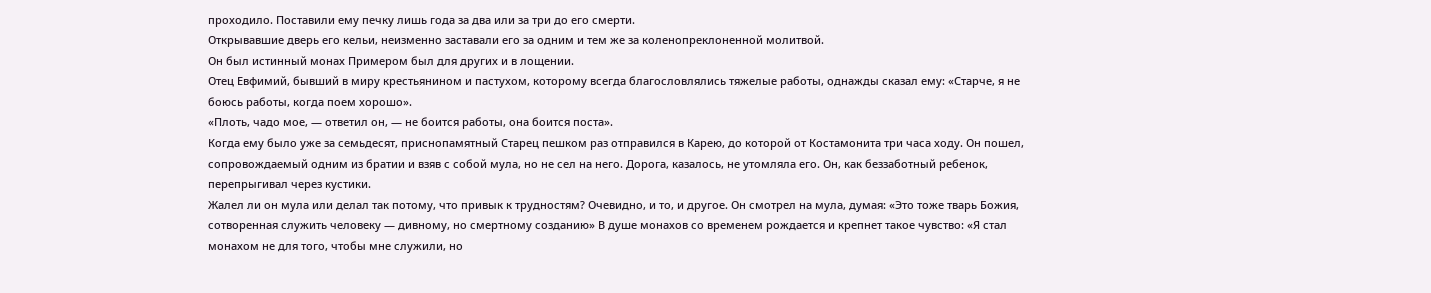проходило. Поставили ему печку лишь года за два или за три до его смерти.
Открывавшие дверь его кельи, неизменно заставали его за одним и тем же за коленопреклоненной молитвой.
Он был истинный монах Примером был для других и в лощении.
Отец Евфимий, бывший в миру крестьянином и пастухом, которому всегда благословлялись тяжелые работы, однажды сказал ему: «Старче, я не боюсь работы, когда поем хорошо».
«Плоть, чадо мое, — ответил он, — не боится работы, она боится поста».
Когда ему было уже за семьдесят, приснопамятный Старец пешком раз отправился в Карею, до которой от Костамонита три часа ходу. Он пошел, сопровождаемый одним из братии и взяв с собой мула, но не сел на него. Дорога, казалось, не утомляла его. Он, как беззаботный ребенок, перепрыгивал через кустики.
Жалел ли он мула или делал так потому, что привык к трудностям? Очевидно, и то, и другое. Он смотрел на мула, думая: «Это тоже тварь Божия, сотворенная служить человеку — дивному, но смертному созданию» В душе монахов со временем рождается и крепнет такое чувство: «Я стал монахом не для того, чтобы мне служили, но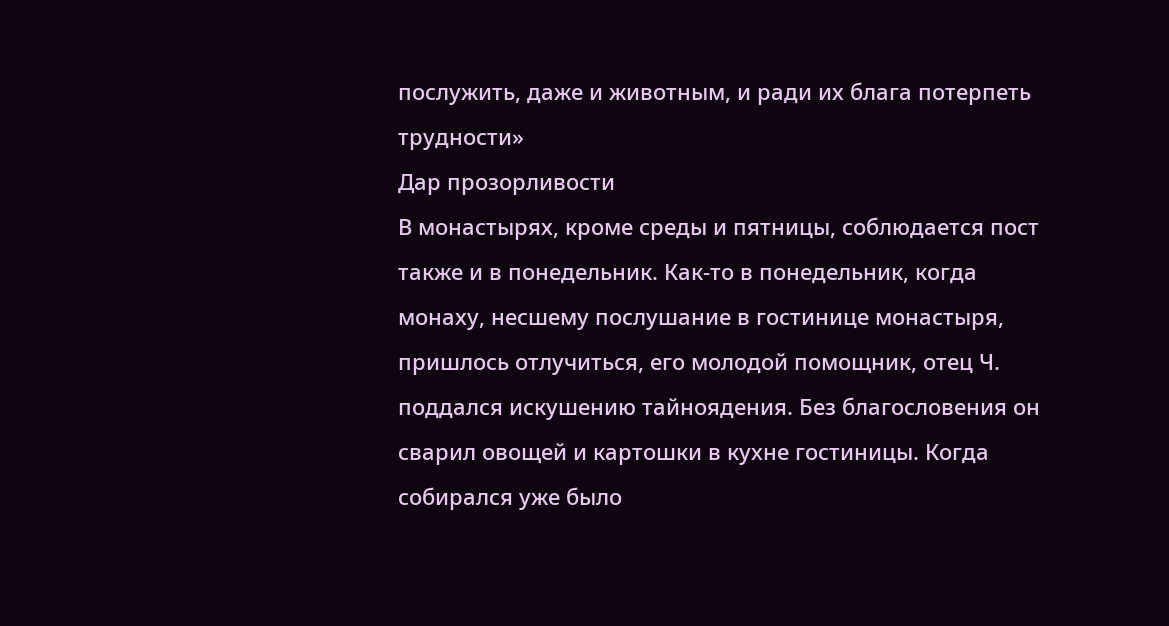послужить, даже и животным, и ради их блага потерпеть трудности»
Дар прозорливости
В монастырях, кроме среды и пятницы, соблюдается пост также и в понедельник. Как-то в понедельник, когда монаху, несшему послушание в гостинице монастыря, пришлось отлучиться, его молодой помощник, отец Ч. поддался искушению тайноядения. Без благословения он сварил овощей и картошки в кухне гостиницы. Когда собирался уже было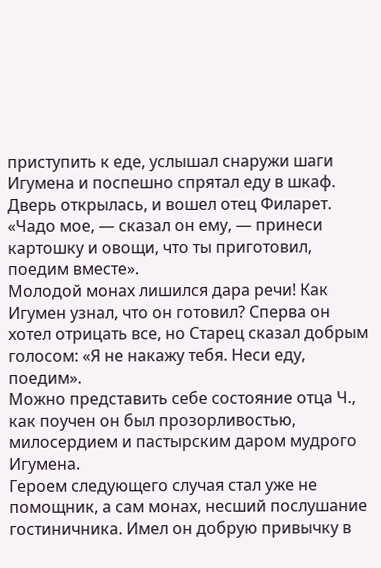приступить к еде, услышал снаружи шаги Игумена и поспешно спрятал еду в шкаф. Дверь открылась, и вошел отец Филарет.
«Чадо мое, — сказал он ему, — принеси картошку и овощи, что ты приготовил, поедим вместе».
Молодой монах лишился дара речи! Как Игумен узнал, что он готовил? Сперва он хотел отрицать все, но Старец сказал добрым голосом: «Я не накажу тебя. Неси еду, поедим».
Можно представить себе состояние отца Ч., как поучен он был прозорливостью, милосердием и пастырским даром мудрого Игумена.
Героем следующего случая стал уже не помощник, а сам монах, несший послушание гостиничника. Имел он добрую привычку в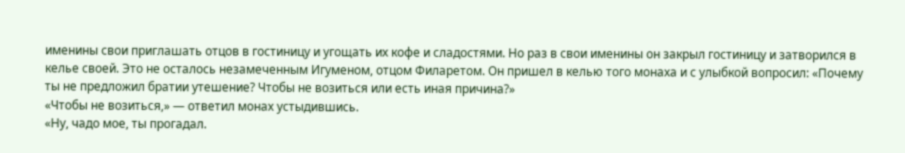именины свои приглашать отцов в гостиницу и угощать их кофе и сладостями. Но раз в свои именины он закрыл гостиницу и затворился в келье своей. Это не осталось незамеченным Игуменом, отцом Филаретом. Он пришел в келью того монаха и с улыбкой вопросил: «Почему ты не предложил братии утешение? Чтобы не возиться или есть иная причина?»
«Чтобы не возиться,» — ответил монах устыдившись.
«Ну, чадо мое, ты прогадал.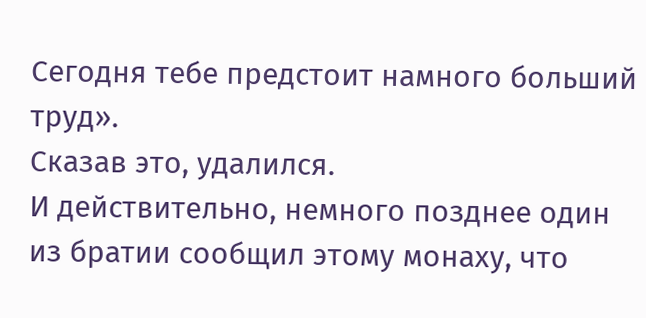Сегодня тебе предстоит намного больший труд».
Сказав это, удалился.
И действительно, немного позднее один из братии сообщил этому монаху, что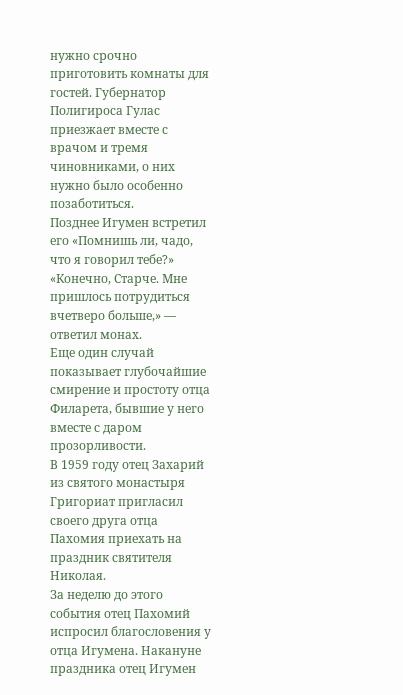нужно срочно приготовить комнаты для гостей. Губернатор Полигироса Гулас приезжает вместе с врачом и тремя чиновниками, о них нужно было особенно позаботиться.
Позднее Игумен встретил его «Помнишь ли, чадо, что я говорил тебе?»
«Конечно, Старче. Мне пришлось потрудиться вчетверо больше,» — ответил монах.
Еще один случай показывает глубочайшие смирение и простоту отца Филарета, бывшие у него вместе с даром прозорливости.
В 1959 году отец Захарий из святого монастыря Григориат пригласил своего друга отца Пахомия приехать на праздник святителя Николая.
За неделю до этого события отец Пахомий испросил благословения у отца Игумена. Накануне праздника отец Игумен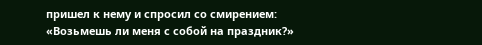пришел к нему и спросил со смирением: «Возьмешь ли меня с собой на праздник?»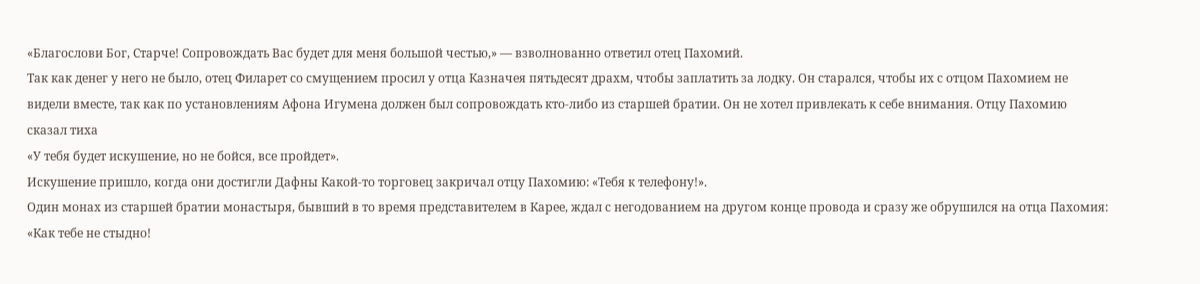«Благослови Бог, Старче! Сопровождать Вас будет для меня большой честью,» — взволнованно ответил отец Пахомий.
Так как денег у него не было, отец Филарет со смущением просил у отца Казначея пятьдесят драхм, чтобы заплатить за лодку. Он старался, чтобы их с отцом Пахомием не видели вместе, так как по установлениям Афона Игумена должен был сопровождать кто-либо из старшей братии. Он не хотел привлекать к себе внимания. Отцу Пахомию сказал тиха
«У тебя будет искушение, но не бойся, все пройдет».
Искушение пришло, когда они достигли Дафны Какой-то торговец закричал отцу Пахомию: «Тебя к телефону!».
Один монах из старшей братии монастыря, бывший в то время представителем в Карее, ждал с негодованием на другом конце провода и сразу же обрушился на отца Пахомия: «Как тебе не стыдно!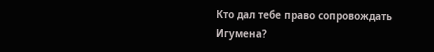Кто дал тебе право сопровождать Игумена?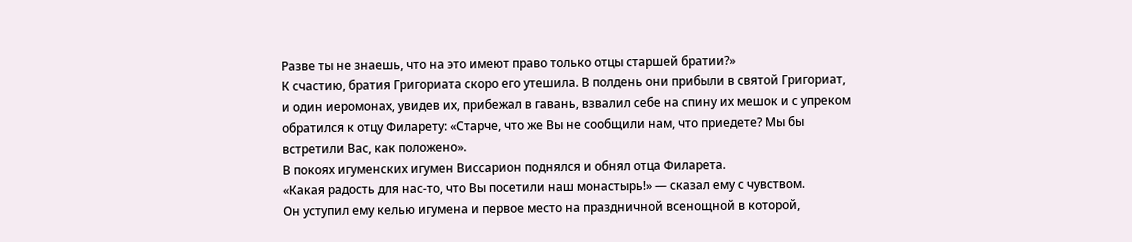Разве ты не знаешь, что на это имеют право только отцы старшей братии?»
К счастию, братия Григориата скоро его утешила. В полдень они прибыли в святой Григориат, и один иеромонах, увидев их, прибежал в гавань, взвалил себе на спину их мешок и с упреком обратился к отцу Филарету: «Старче, что же Вы не сообщили нам, что приедете? Мы бы встретили Вас, как положено».
В покоях игуменских игумен Виссарион поднялся и обнял отца Филарета.
«Какая радость для нас-то, что Вы посетили наш монастырь!» — сказал ему с чувством.
Он уступил ему келью игумена и первое место на праздничной всенощной в которой,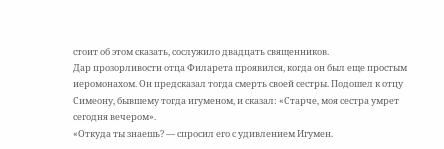стоит об этом сказать, сослужило двадцать священников.
Дар прозорливости отца Филарета проявился, когда он был еще простым иеромонахом. Он предсказал тогда смерть своей сестры. Подошел к отцу Симеону, бывшему тогда игуменом, и сказал: «Старче, моя сестра умрет сегодня вечером».
«Откуда ты знаешь? — спросил его с удивлением Игумен.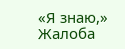«Я знаю,»
Жалоба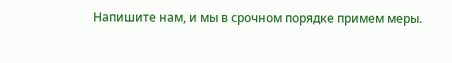Напишите нам, и мы в срочном порядке примем меры.